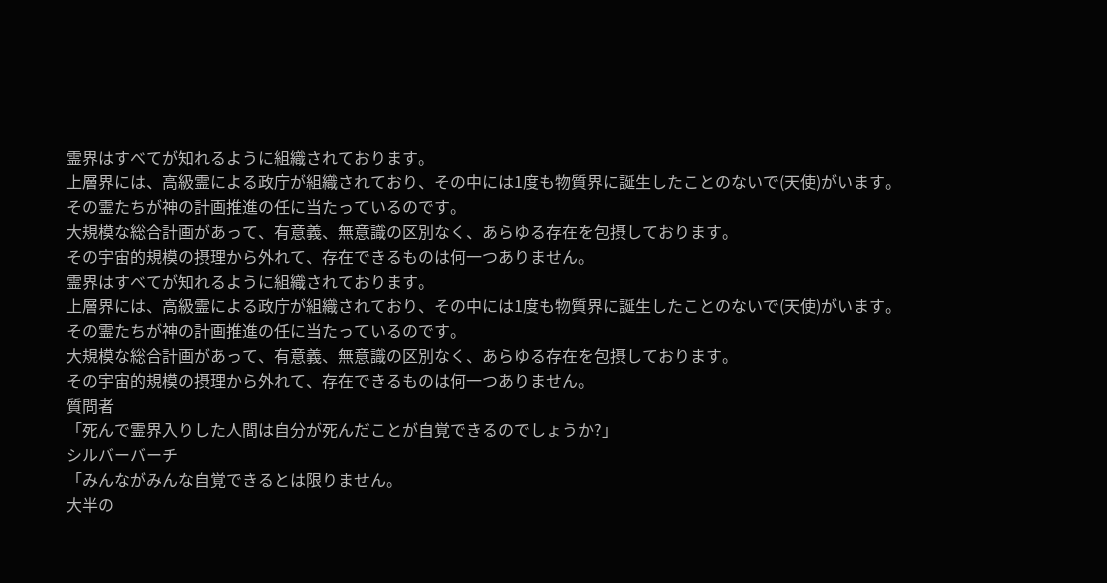霊界はすべてが知れるように組織されております。
上層界には、高級霊による政庁が組織されており、その中には1度も物質界に誕生したことのないで(天使)がいます。
その霊たちが神の計画推進の任に当たっているのです。
大規模な総合計画があって、有意義、無意識の区別なく、あらゆる存在を包摂しております。
その宇宙的規模の摂理から外れて、存在できるものは何一つありません。
霊界はすべてが知れるように組織されております。
上層界には、高級霊による政庁が組織されており、その中には1度も物質界に誕生したことのないで(天使)がいます。
その霊たちが神の計画推進の任に当たっているのです。
大規模な総合計画があって、有意義、無意識の区別なく、あらゆる存在を包摂しております。
その宇宙的規模の摂理から外れて、存在できるものは何一つありません。
質問者
「死んで霊界入りした人間は自分が死んだことが自覚できるのでしょうか?」
シルバーバーチ
「みんながみんな自覚できるとは限りません。
大半の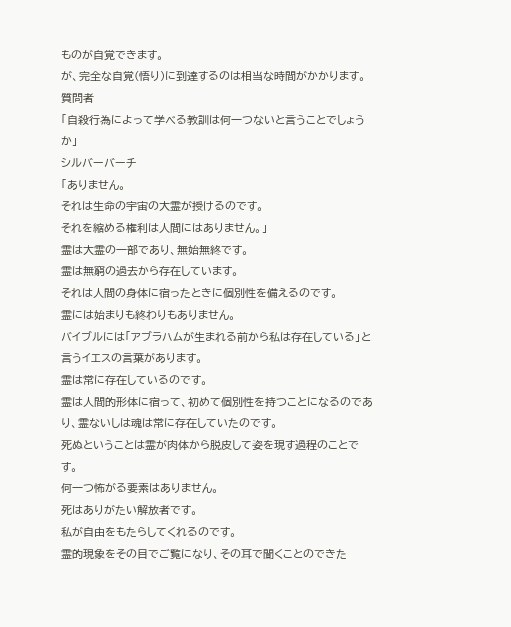ものが自覚できます。
が、完全な自覚(悟り)に到達するのは相当な時間がかかります。
質問者
「自殺行為によって学べる教訓は何一つないと言うことでしょうか」
シルバーバーチ
「ありません。
それは生命の宇宙の大霊が授けるのです。
それを縮める権利は人間にはありません。」
霊は大霊の一部であり、無始無終です。
霊は無窮の過去から存在しています。
それは人間の身体に宿ったときに個別性を備えるのです。
霊には始まりも終わりもありません。
バイブルには「アブラハムが生まれる前から私は存在している」と言うイエスの言葉があります。
霊は常に存在しているのです。
霊は人間的形体に宿って、初めて個別性を持つことになるのであり、霊ないしは魂は常に存在していたのです。
死ぬということは霊が肉体から脱皮して姿を現す過程のことです。
何一つ怖がる要素はありません。
死はありがたい解放者です。
私が自由をもたらしてくれるのです。
霊的現象をその目でご覧になり、その耳で聞くことのできた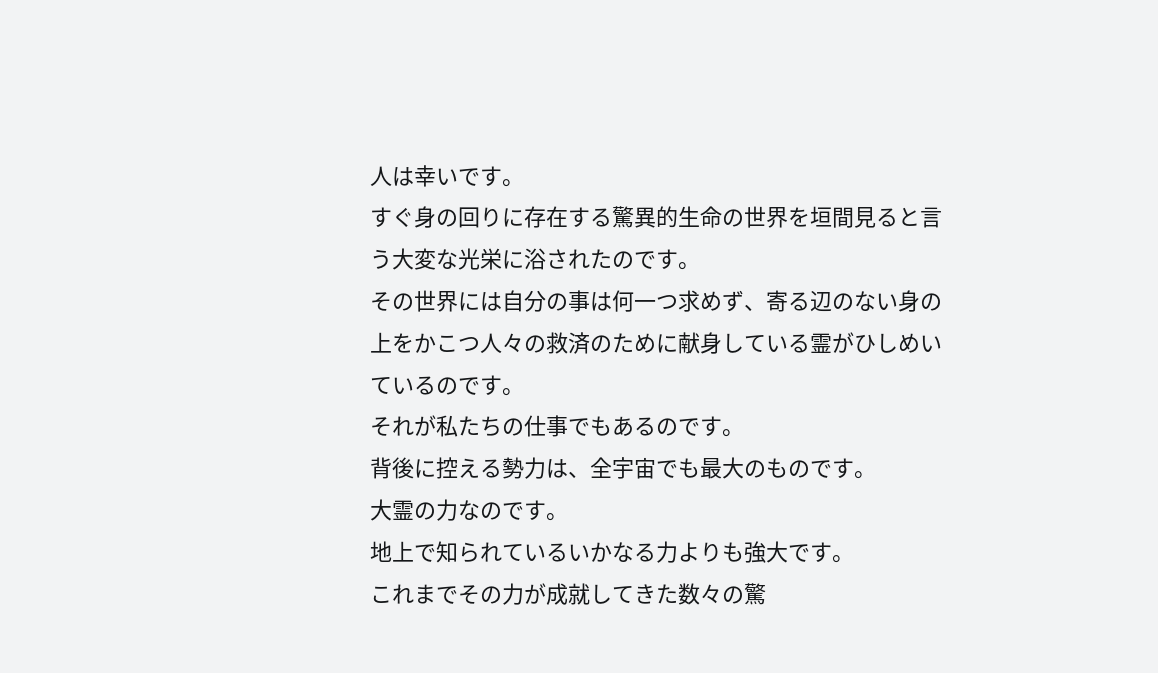人は幸いです。
すぐ身の回りに存在する驚異的生命の世界を垣間見ると言う大変な光栄に浴されたのです。
その世界には自分の事は何一つ求めず、寄る辺のない身の上をかこつ人々の救済のために献身している霊がひしめいているのです。
それが私たちの仕事でもあるのです。
背後に控える勢力は、全宇宙でも最大のものです。
大霊の力なのです。
地上で知られているいかなる力よりも強大です。
これまでその力が成就してきた数々の驚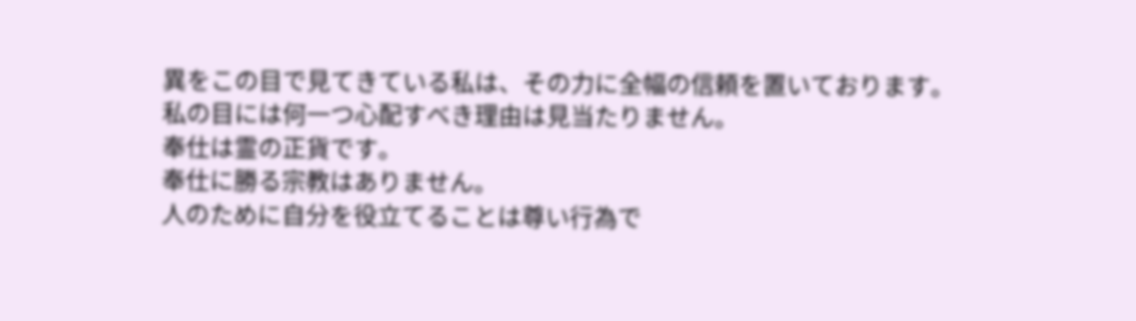異をこの目で見てきている私は、その力に全幅の信頼を置いております。
私の目には何一つ心配すべき理由は見当たりません。
奉仕は霊の正貨です。
奉仕に勝る宗教はありません。
人のために自分を役立てることは尊い行為で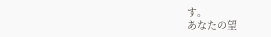す。
あなたの望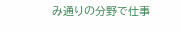み通りの分野で仕事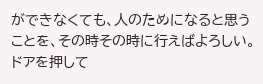ができなくても、人のためになると思うことを、その時その時に行えばよろしい。
ドアを押して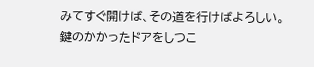みてすぐ開けば、その道を行けばよろしい。
鍵のかかったドアをしつこ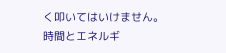く叩いてはいけません。
時間とエネルギ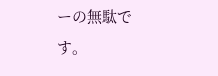ーの無駄です。